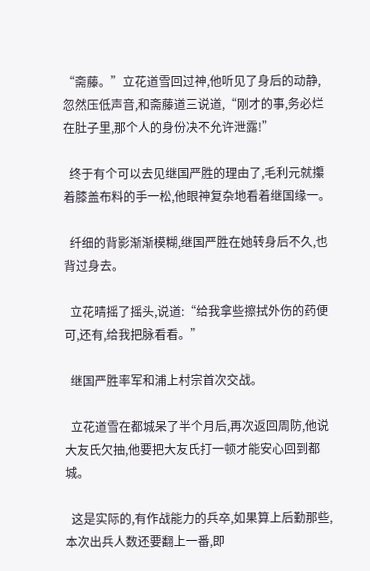“斋藤。”立花道雪回过神,他听见了身后的动静,忽然压低声音,和斋藤道三说道,“刚才的事,务必烂在肚子里,那个人的身份决不允许泄露!”

  终于有个可以去见继国严胜的理由了,毛利元就攥着膝盖布料的手一松,他眼神复杂地看着继国缘一。

  纤细的背影渐渐模糊,继国严胜在她转身后不久,也背过身去。

  立花晴摇了摇头,说道:“给我拿些擦拭外伤的药便可,还有,给我把脉看看。”

  继国严胜率军和浦上村宗首次交战。

  立花道雪在都城呆了半个月后,再次返回周防,他说大友氏欠抽,他要把大友氏打一顿才能安心回到都城。

  这是实际的,有作战能力的兵卒,如果算上后勤那些,本次出兵人数还要翻上一番,即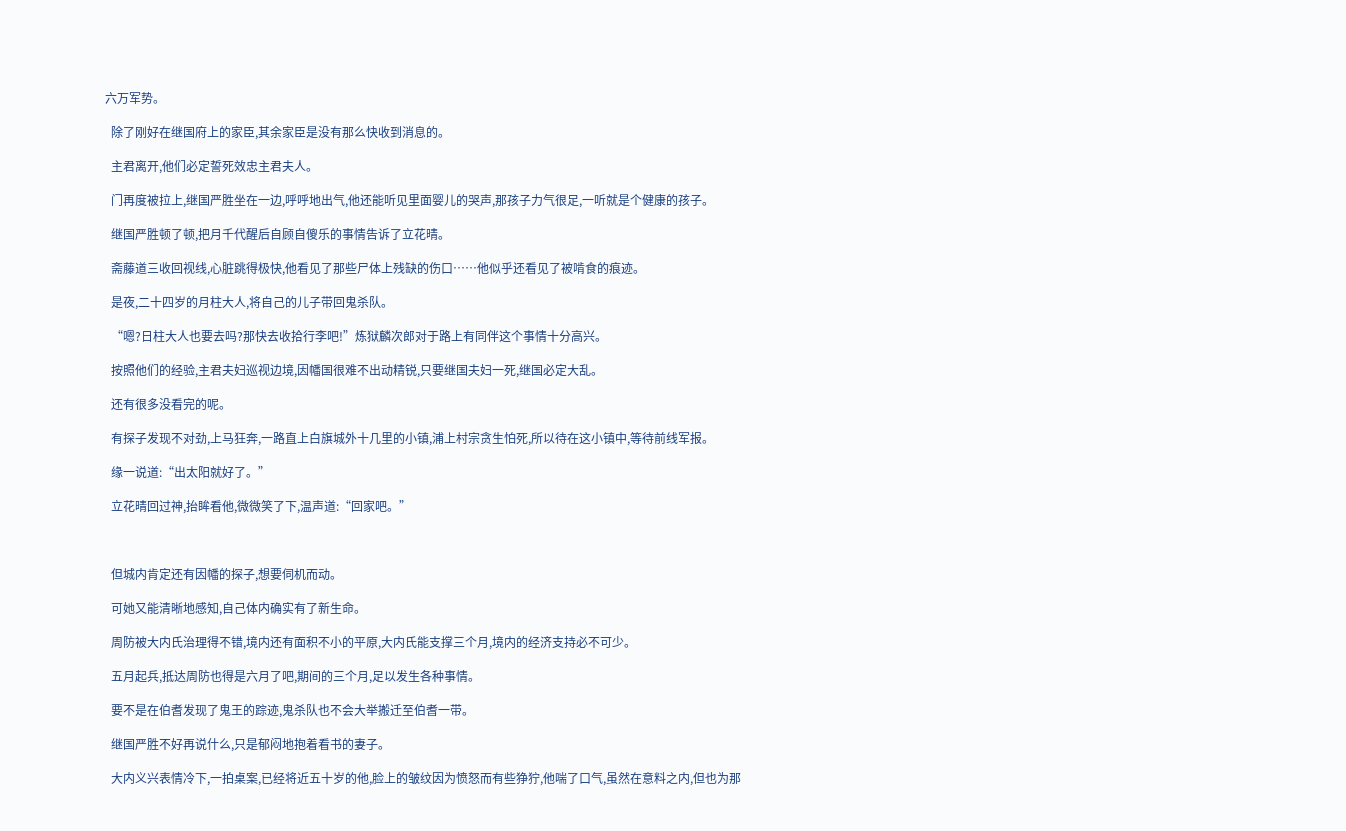六万军势。

  除了刚好在继国府上的家臣,其余家臣是没有那么快收到消息的。

  主君离开,他们必定誓死效忠主君夫人。

  门再度被拉上,继国严胜坐在一边,呼呼地出气,他还能听见里面婴儿的哭声,那孩子力气很足,一听就是个健康的孩子。

  继国严胜顿了顿,把月千代醒后自顾自傻乐的事情告诉了立花晴。

  斋藤道三收回视线,心脏跳得极快,他看见了那些尸体上残缺的伤口……他似乎还看见了被啃食的痕迹。

  是夜,二十四岁的月柱大人,将自己的儿子带回鬼杀队。

  “嗯?日柱大人也要去吗?那快去收拾行李吧!”炼狱麟次郎对于路上有同伴这个事情十分高兴。

  按照他们的经验,主君夫妇巡视边境,因幡国很难不出动精锐,只要继国夫妇一死,继国必定大乱。

  还有很多没看完的呢。

  有探子发现不对劲,上马狂奔,一路直上白旗城外十几里的小镇,浦上村宗贪生怕死,所以待在这小镇中,等待前线军报。

  缘一说道:“出太阳就好了。”

  立花晴回过神,抬眸看他,微微笑了下,温声道:“回家吧。”



  但城内肯定还有因幡的探子,想要伺机而动。

  可她又能清晰地感知,自己体内确实有了新生命。

  周防被大内氏治理得不错,境内还有面积不小的平原,大内氏能支撑三个月,境内的经济支持必不可少。

  五月起兵,抵达周防也得是六月了吧,期间的三个月,足以发生各种事情。

  要不是在伯耆发现了鬼王的踪迹,鬼杀队也不会大举搬迁至伯耆一带。

  继国严胜不好再说什么,只是郁闷地抱着看书的妻子。

  大内义兴表情冷下,一拍桌案,已经将近五十岁的他,脸上的皱纹因为愤怒而有些狰狞,他喘了口气,虽然在意料之内,但也为那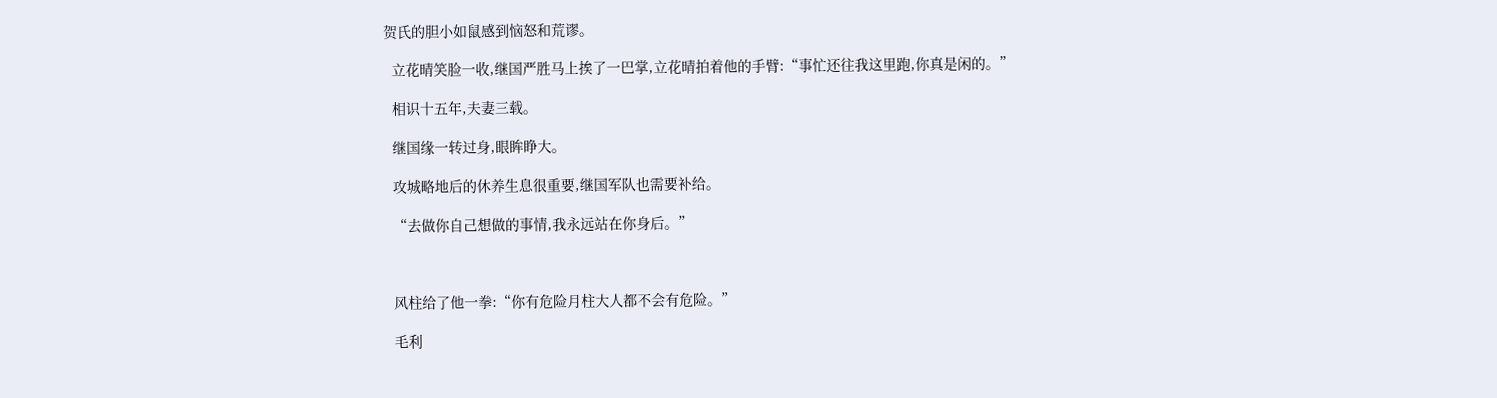贺氏的胆小如鼠感到恼怒和荒谬。

  立花晴笑脸一收,继国严胜马上挨了一巴掌,立花晴拍着他的手臂:“事忙还往我这里跑,你真是闲的。”

  相识十五年,夫妻三载。

  继国缘一转过身,眼眸睁大。

  攻城略地后的休养生息很重要,继国军队也需要补给。

  “去做你自己想做的事情,我永远站在你身后。”



  风柱给了他一拳:“你有危险月柱大人都不会有危险。”

  毛利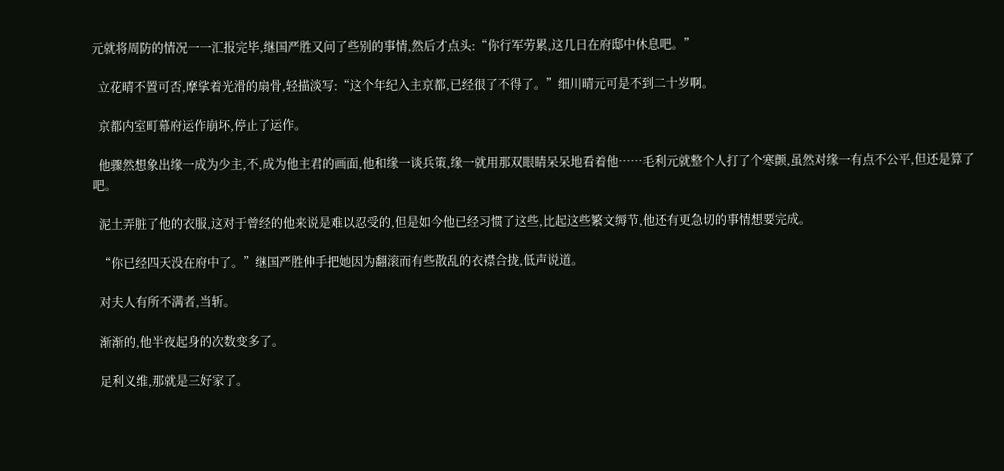元就将周防的情况一一汇报完毕,继国严胜又问了些别的事情,然后才点头:“你行军劳累,这几日在府邸中休息吧。”

  立花晴不置可否,摩挲着光滑的扇骨,轻描淡写:“这个年纪入主京都,已经很了不得了。”细川晴元可是不到二十岁啊。

  京都内室町幕府运作崩坏,停止了运作。

  他骤然想象出缘一成为少主,不,成为他主君的画面,他和缘一谈兵策,缘一就用那双眼睛呆呆地看着他……毛利元就整个人打了个寒颤,虽然对缘一有点不公平,但还是算了吧。

  泥土弄脏了他的衣服,这对于曾经的他来说是难以忍受的,但是如今他已经习惯了这些,比起这些繁文缛节,他还有更急切的事情想要完成。

  “你已经四天没在府中了。”继国严胜伸手把她因为翻滚而有些散乱的衣襟合拢,低声说道。

  对夫人有所不满者,当斩。

  渐渐的,他半夜起身的次数变多了。

  足利义维,那就是三好家了。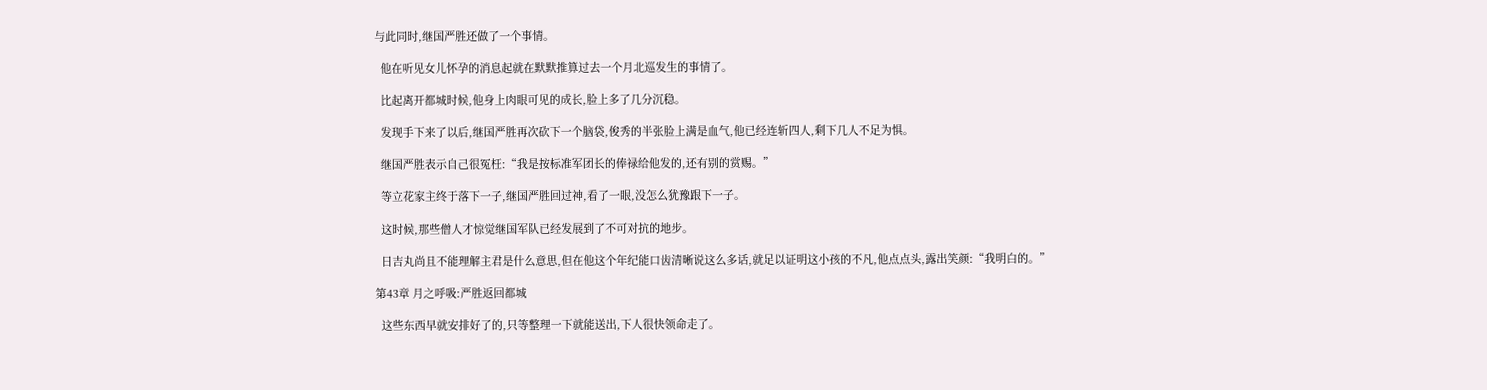与此同时,继国严胜还做了一个事情。

  他在听见女儿怀孕的消息起就在默默推算过去一个月北巡发生的事情了。

  比起离开都城时候,他身上肉眼可见的成长,脸上多了几分沉稳。

  发现手下来了以后,继国严胜再次砍下一个脑袋,俊秀的半张脸上满是血气,他已经连斩四人,剩下几人不足为惧。

  继国严胜表示自己很冤枉:“我是按标准军团长的俸禄给他发的,还有别的赏赐。”

  等立花家主终于落下一子,继国严胜回过神,看了一眼,没怎么犹豫跟下一子。

  这时候,那些僧人才惊觉继国军队已经发展到了不可对抗的地步。

  日吉丸尚且不能理解主君是什么意思,但在他这个年纪能口齿清晰说这么多话,就足以证明这小孩的不凡,他点点头,露出笑颜:“我明白的。”

第43章 月之呼吸:严胜返回都城

  这些东西早就安排好了的,只等整理一下就能送出,下人很快领命走了。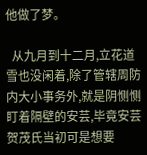他做了梦。

  从九月到十二月,立花道雪也没闲着,除了管辖周防内大小事务外,就是阴恻恻盯着隔壁的安芸,毕竟安芸贺茂氏当初可是想要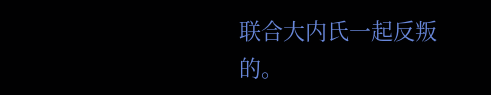联合大内氏一起反叛的。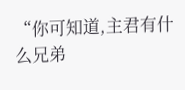“你可知道,主君有什么兄弟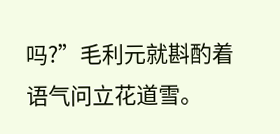吗?”毛利元就斟酌着语气问立花道雪。